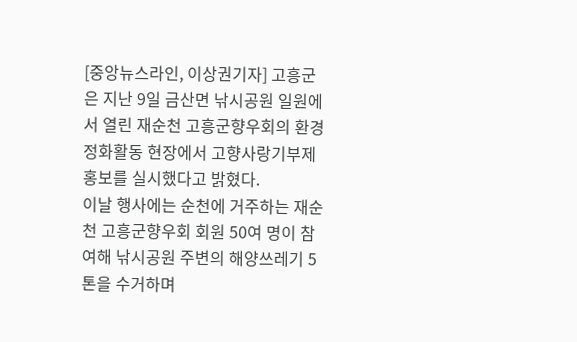[중앙뉴스라인, 이상권기자] 고흥군은 지난 9일 금산면 낚시공원 일원에서 열린 재순천 고흥군향우회의 환경정화활동 현장에서 고향사랑기부제 홍보를 실시했다고 밝혔다.
이날 행사에는 순천에 거주하는 재순천 고흥군향우회 회원 50여 명이 참여해 낚시공원 주변의 해양쓰레기 5톤을 수거하며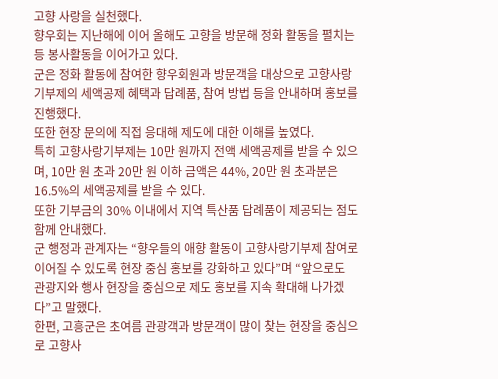고향 사랑을 실천했다.
향우회는 지난해에 이어 올해도 고향을 방문해 정화 활동을 펼치는 등 봉사활동을 이어가고 있다.
군은 정화 활동에 참여한 향우회원과 방문객을 대상으로 고향사랑기부제의 세액공제 혜택과 답례품, 참여 방법 등을 안내하며 홍보를 진행했다.
또한 현장 문의에 직접 응대해 제도에 대한 이해를 높였다.
특히 고향사랑기부제는 10만 원까지 전액 세액공제를 받을 수 있으며, 10만 원 초과 20만 원 이하 금액은 44%, 20만 원 초과분은 16.5%의 세액공제를 받을 수 있다.
또한 기부금의 30% 이내에서 지역 특산품 답례품이 제공되는 점도 함께 안내했다.
군 행정과 관계자는 “향우들의 애향 활동이 고향사랑기부제 참여로 이어질 수 있도록 현장 중심 홍보를 강화하고 있다”며 “앞으로도 관광지와 행사 현장을 중심으로 제도 홍보를 지속 확대해 나가겠다”고 말했다.
한편, 고흥군은 초여름 관광객과 방문객이 많이 찾는 현장을 중심으로 고향사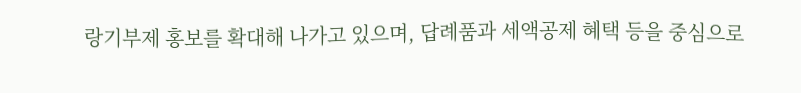랑기부제 홍보를 확대해 나가고 있으며, 답례품과 세액공제 혜택 등을 중심으로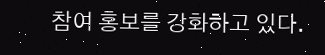참여 홍보를 강화하고 있다.